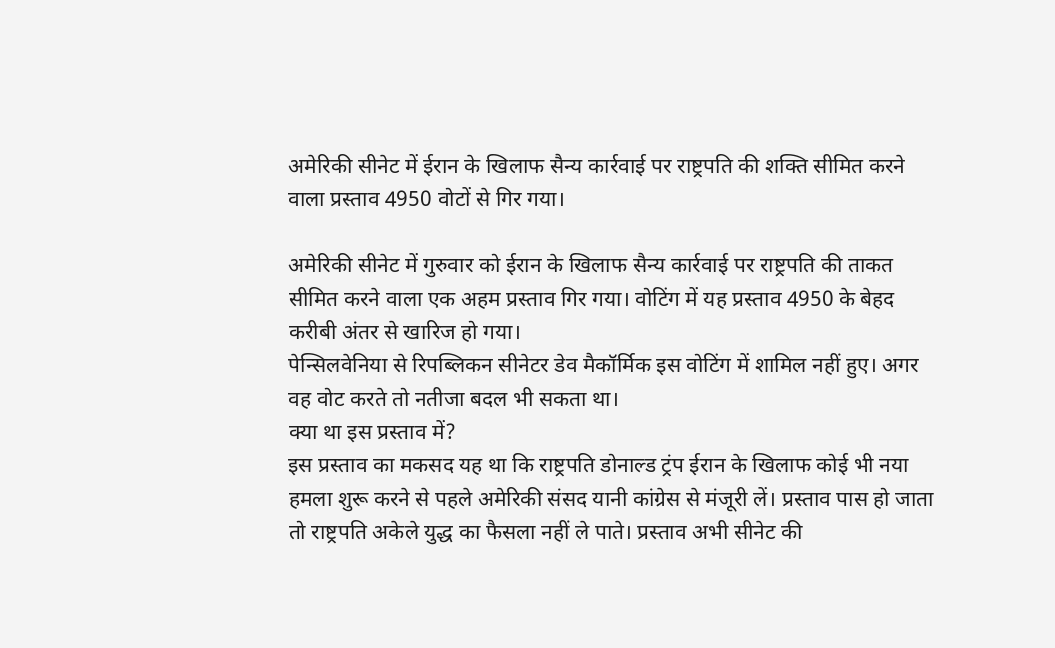अमेरिकी सीनेट में ईरान के खिलाफ सैन्य कार्रवाई पर राष्ट्रपति की शक्ति सीमित करने वाला प्रस्ताव 4950 वोटों से गिर गया।

अमेरिकी सीनेट में गुरुवार को ईरान के खिलाफ सैन्य कार्रवाई पर राष्ट्रपति की ताकत सीमित करने वाला एक अहम प्रस्ताव गिर गया। वोटिंग में यह प्रस्ताव 4950 के बेहद करीबी अंतर से खारिज हो गया।
पेन्सिलवेनिया से रिपब्लिकन सीनेटर डेव मैकॉर्मिक इस वोटिंग में शामिल नहीं हुए। अगर वह वोट करते तो नतीजा बदल भी सकता था।
क्या था इस प्रस्ताव में?
इस प्रस्ताव का मकसद यह था कि राष्ट्रपति डोनाल्ड ट्रंप ईरान के खिलाफ कोई भी नया हमला शुरू करने से पहले अमेरिकी संसद यानी कांग्रेस से मंजूरी लें। प्रस्ताव पास हो जाता तो राष्ट्रपति अकेले युद्ध का फैसला नहीं ले पाते। प्रस्ताव अभी सीनेट की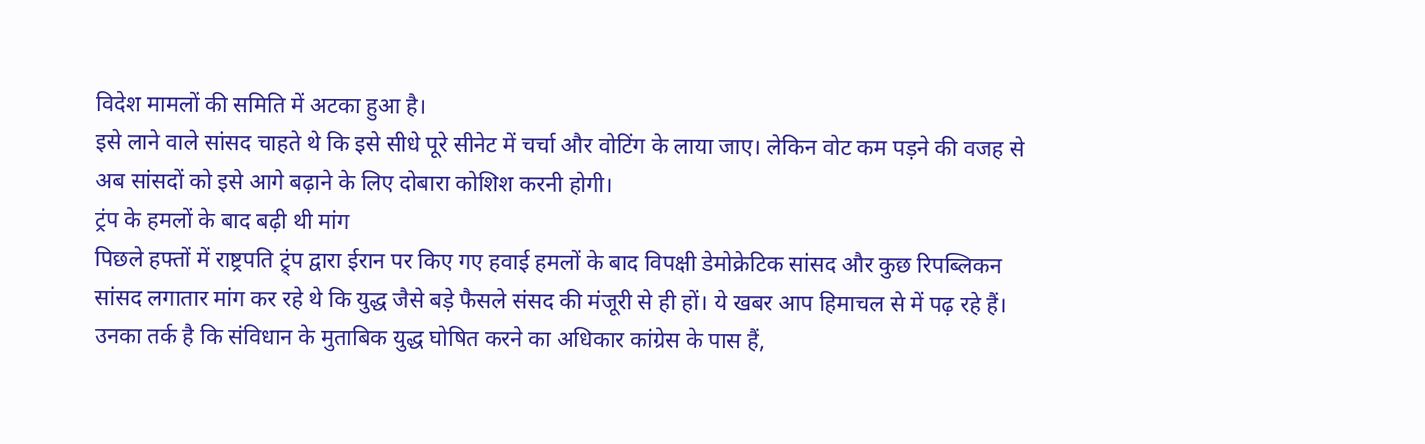विदेश मामलों की समिति में अटका हुआ है।
इसे लाने वाले सांसद चाहते थे कि इसे सीधे पूरे सीनेट में चर्चा और वोटिंग के लाया जाए। लेकिन वोट कम पड़ने की वजह से अब सांसदों को इसे आगे बढ़ाने के लिए दोबारा कोशिश करनी होगी।
ट्रंप के हमलों के बाद बढ़ी थी मांग
पिछले हफ्तों में राष्ट्रपति ट्र्ंप द्वारा ईरान पर किए गए हवाई हमलों के बाद विपक्षी डेमोक्रेटिक सांसद और कुछ रिपब्लिकन सांसद लगातार मांग कर रहे थे कि युद्ध जैसे बड़े फैसले संसद की मंजूरी से ही हों। ये खबर आप हिमाचल से में पढ़ रहे हैं। उनका तर्क है कि संविधान के मुताबिक युद्ध घोषित करने का अधिकार कांग्रेस के पास हैं,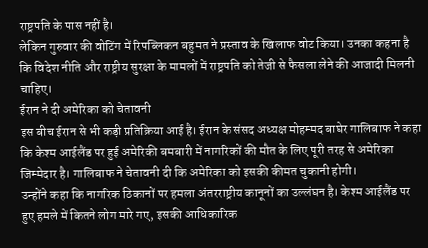राष्ट्रपति के पास नहीं है।
लेकिन गुरुवार की वोटिंग में रिपब्लिकन बहुमत ने प्रस्ताव के खिलाफ वोट किया। उनका कहना है कि विदेश नीति और राष्ट्रीय सुरक्षा के मामलों में राष्ट्रपति को तेजी से फैसला लेने की आजादी मिलनी चाहिए।
ईरान ने दी अमेरिका को चेतावनी
इस बीच ईरान से भी कड़ी प्रतिक्रिया आई है। ईरान के संसद अध्यक्ष मोहम्मद बाघेर गालिबाफ ने कहा कि केश्म आईलैंड पर हुई अमेरिकी बमबारी में नागरिकों की मौत के लिए पूरी तरह से अमेरिका जिम्मेदार है। गालिबाफ ने चेतावनी दी कि अमेरिका को इसकी कीमत चुकानी होगी।
उन्होंने कहा कि नागरिक ठिकानों पर हमला अंतरराष्ट्रीय कानूनों का उल्लंघन है। केश्म आईलैंड पर हुए हमले में कितने लोग मारे गए, इसकी आधिकारिक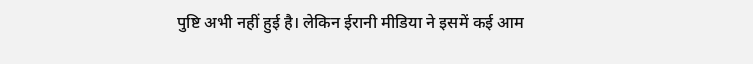पुष्टि अभी नहीं हुई है। लेकिन ईरानी मीडिया ने इसमें कई आम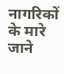नागरिकों के मारे जाने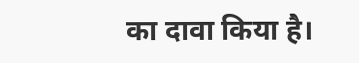का दावा किया है।